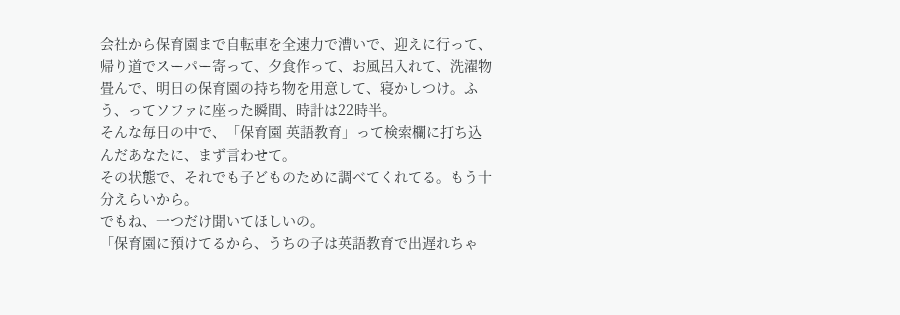会社から保育園まで自転車を全速力で漕いで、迎えに行って、帰り道でスーパー寄って、夕食作って、お風呂入れて、洗濯物畳んで、明日の保育園の持ち物を用意して、寝かしつけ。ふう、ってソファに座った瞬間、時計は22時半。
そんな毎日の中で、「保育園 英語教育」って検索欄に打ち込んだあなたに、まず言わせて。
その状態で、それでも子どものために調べてくれてる。もう十分えらいから。
でもね、一つだけ聞いてほしいの。
「保育園に預けてるから、うちの子は英語教育で出遅れちゃ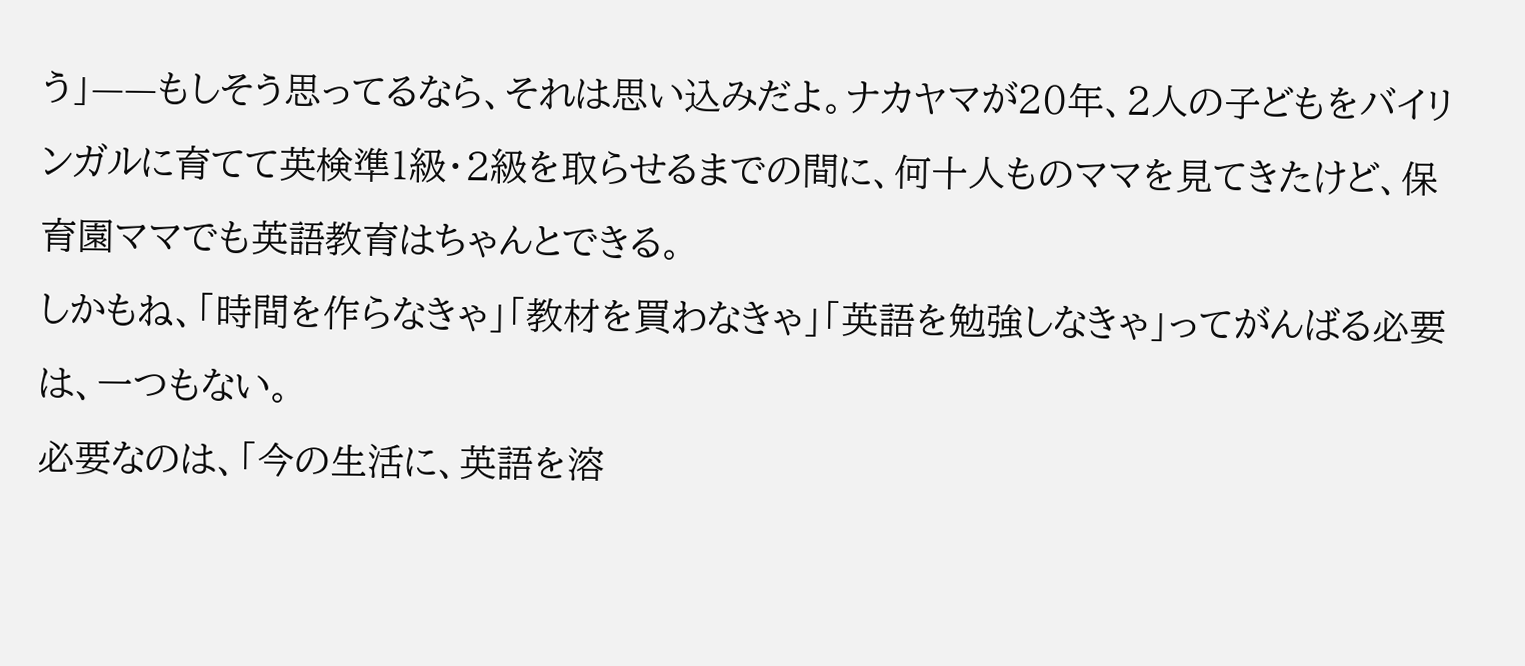う」——もしそう思ってるなら、それは思い込みだよ。ナカヤマが20年、2人の子どもをバイリンガルに育てて英検準1級・2級を取らせるまでの間に、何十人ものママを見てきたけど、保育園ママでも英語教育はちゃんとできる。
しかもね、「時間を作らなきゃ」「教材を買わなきゃ」「英語を勉強しなきゃ」ってがんばる必要は、一つもない。
必要なのは、「今の生活に、英語を溶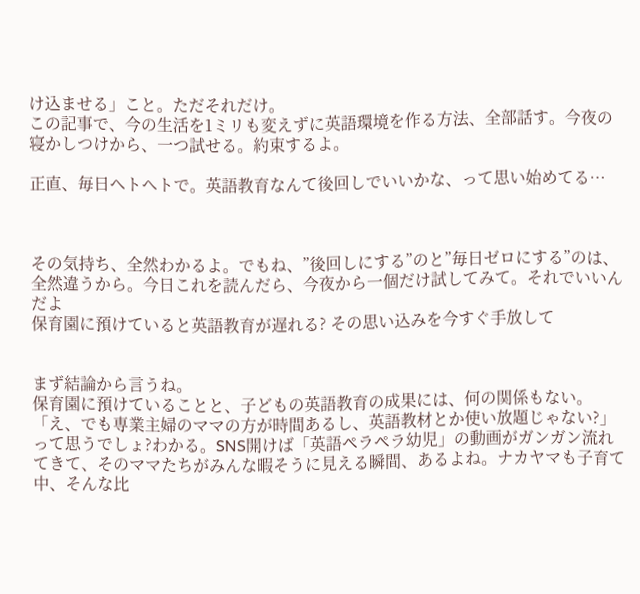け込ませる」こと。ただそれだけ。
この記事で、今の生活を1ミリも変えずに英語環境を作る方法、全部話す。今夜の寝かしつけから、一つ試せる。約束するよ。

正直、毎日ヘトヘトで。英語教育なんて後回しでいいかな、って思い始めてる…



その気持ち、全然わかるよ。でもね、”後回しにする”のと”毎日ゼロにする”のは、全然違うから。今日これを読んだら、今夜から一個だけ試してみて。それでいいんだよ
保育園に預けていると英語教育が遅れる? その思い込みを今すぐ手放して


まず結論から言うね。
保育園に預けていることと、子どもの英語教育の成果には、何の関係もない。
「え、でも専業主婦のママの方が時間あるし、英語教材とか使い放題じゃない?」って思うでしょ?わかる。SNS開けば「英語ペラペラ幼児」の動画がガンガン流れてきて、そのママたちがみんな暇そうに見える瞬間、あるよね。ナカヤマも子育て中、そんな比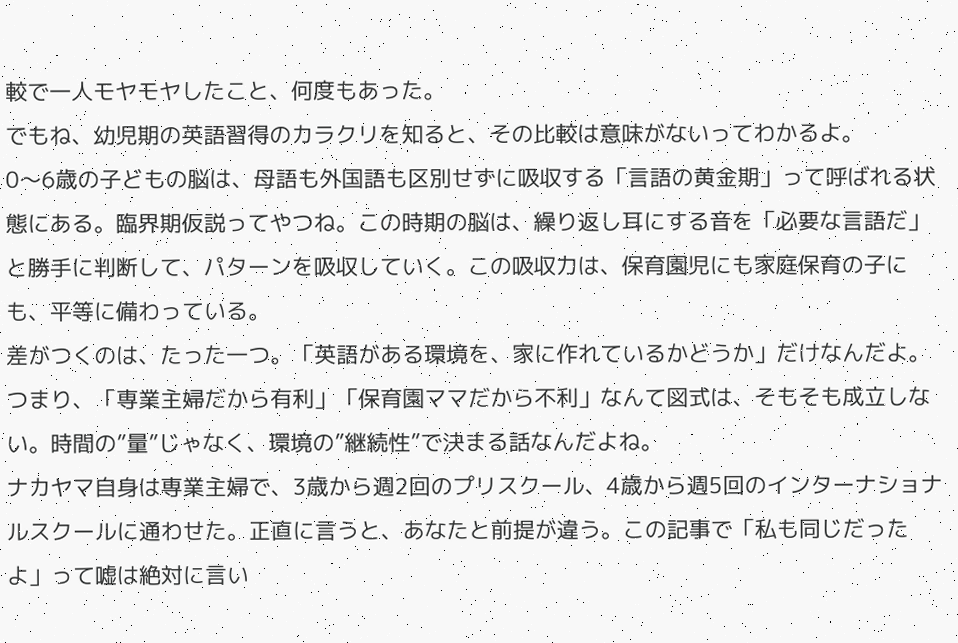較で一人モヤモヤしたこと、何度もあった。
でもね、幼児期の英語習得のカラクリを知ると、その比較は意味がないってわかるよ。
0〜6歳の子どもの脳は、母語も外国語も区別せずに吸収する「言語の黄金期」って呼ばれる状態にある。臨界期仮説ってやつね。この時期の脳は、繰り返し耳にする音を「必要な言語だ」と勝手に判断して、パターンを吸収していく。この吸収力は、保育園児にも家庭保育の子にも、平等に備わっている。
差がつくのは、たった一つ。「英語がある環境を、家に作れているかどうか」だけなんだよ。
つまり、「専業主婦だから有利」「保育園ママだから不利」なんて図式は、そもそも成立しない。時間の”量”じゃなく、環境の”継続性”で決まる話なんだよね。
ナカヤマ自身は専業主婦で、3歳から週2回のプリスクール、4歳から週5回のインターナショナルスクールに通わせた。正直に言うと、あなたと前提が違う。この記事で「私も同じだったよ」って嘘は絶対に言い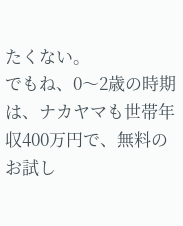たくない。
でもね、0〜2歳の時期は、ナカヤマも世帯年収400万円で、無料のお試し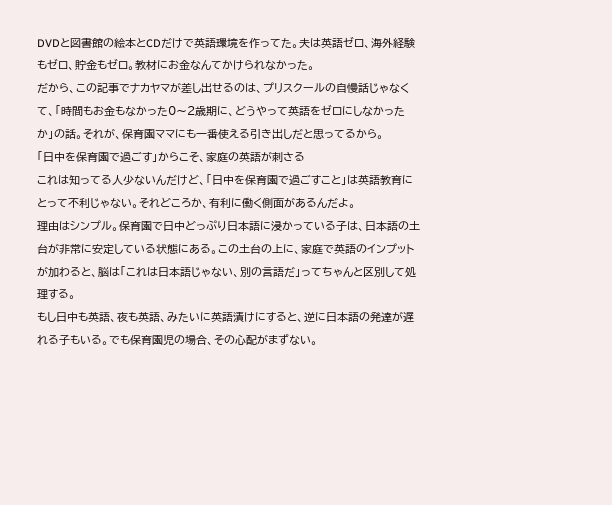DVDと図書館の絵本とCDだけで英語環境を作ってた。夫は英語ゼロ、海外経験もゼロ、貯金もゼロ。教材にお金なんてかけられなかった。
だから、この記事でナカヤマが差し出せるのは、プリスクールの自慢話じゃなくて、「時間もお金もなかった0〜2歳期に、どうやって英語をゼロにしなかったか」の話。それが、保育園ママにも一番使える引き出しだと思ってるから。
「日中を保育園で過ごす」からこそ、家庭の英語が刺さる
これは知ってる人少ないんだけど、「日中を保育園で過ごすこと」は英語教育にとって不利じゃない。それどころか、有利に働く側面があるんだよ。
理由はシンプル。保育園で日中どっぷり日本語に浸かっている子は、日本語の土台が非常に安定している状態にある。この土台の上に、家庭で英語のインプットが加わると、脳は「これは日本語じゃない、別の言語だ」ってちゃんと区別して処理する。
もし日中も英語、夜も英語、みたいに英語漬けにすると、逆に日本語の発達が遅れる子もいる。でも保育園児の場合、その心配がまずない。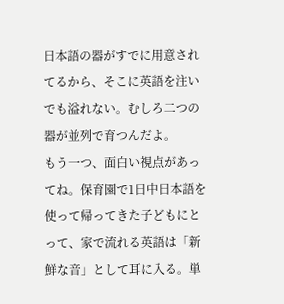日本語の器がすでに用意されてるから、そこに英語を注いでも溢れない。むしろ二つの器が並列で育つんだよ。
もう一つ、面白い視点があってね。保育園で1日中日本語を使って帰ってきた子どもにとって、家で流れる英語は「新鮮な音」として耳に入る。単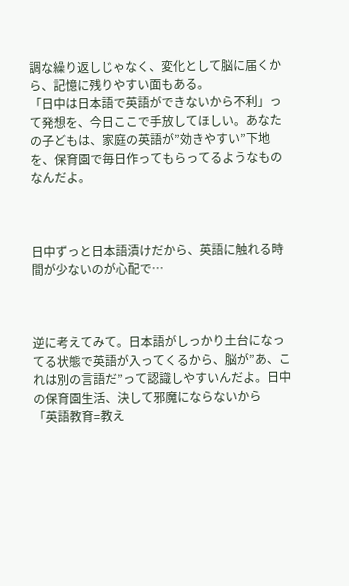調な繰り返しじゃなく、変化として脳に届くから、記憶に残りやすい面もある。
「日中は日本語で英語ができないから不利」って発想を、今日ここで手放してほしい。あなたの子どもは、家庭の英語が”効きやすい”下地を、保育園で毎日作ってもらってるようなものなんだよ。



日中ずっと日本語漬けだから、英語に触れる時間が少ないのが心配で…



逆に考えてみて。日本語がしっかり土台になってる状態で英語が入ってくるから、脳が”あ、これは別の言語だ”って認識しやすいんだよ。日中の保育園生活、決して邪魔にならないから
「英語教育=教え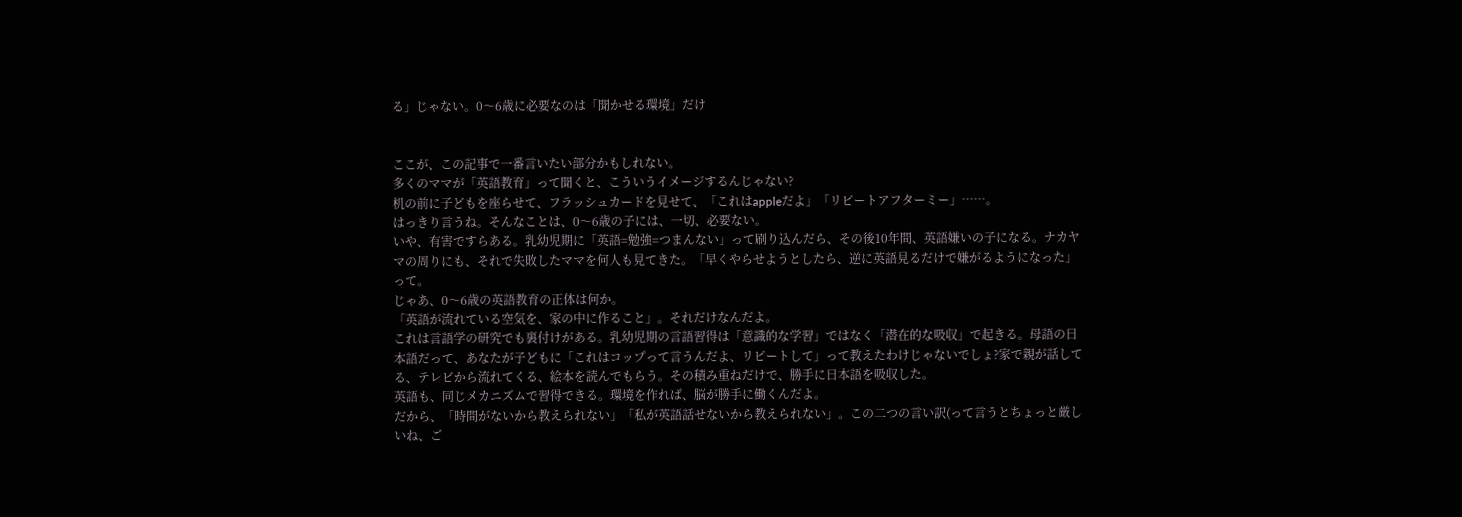る」じゃない。0〜6歳に必要なのは「聞かせる環境」だけ


ここが、この記事で一番言いたい部分かもしれない。
多くのママが「英語教育」って聞くと、こういうイメージするんじゃない?
机の前に子どもを座らせて、フラッシュカードを見せて、「これはappleだよ」「リピートアフターミー」……。
はっきり言うね。そんなことは、0〜6歳の子には、一切、必要ない。
いや、有害ですらある。乳幼児期に「英語=勉強=つまんない」って刷り込んだら、その後10年間、英語嫌いの子になる。ナカヤマの周りにも、それで失敗したママを何人も見てきた。「早くやらせようとしたら、逆に英語見るだけで嫌がるようになった」って。
じゃあ、0〜6歳の英語教育の正体は何か。
「英語が流れている空気を、家の中に作ること」。それだけなんだよ。
これは言語学の研究でも裏付けがある。乳幼児期の言語習得は「意識的な学習」ではなく「潜在的な吸収」で起きる。母語の日本語だって、あなたが子どもに「これはコップって言うんだよ、リピートして」って教えたわけじゃないでしょ?家で親が話してる、テレビから流れてくる、絵本を読んでもらう。その積み重ねだけで、勝手に日本語を吸収した。
英語も、同じメカニズムで習得できる。環境を作れば、脳が勝手に働くんだよ。
だから、「時間がないから教えられない」「私が英語話せないから教えられない」。この二つの言い訳(って言うとちょっと厳しいね、ご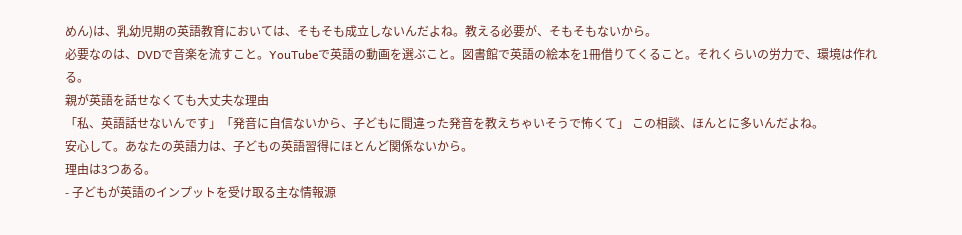めん)は、乳幼児期の英語教育においては、そもそも成立しないんだよね。教える必要が、そもそもないから。
必要なのは、DVDで音楽を流すこと。YouTubeで英語の動画を選ぶこと。図書館で英語の絵本を1冊借りてくること。それくらいの労力で、環境は作れる。
親が英語を話せなくても大丈夫な理由
「私、英語話せないんです」「発音に自信ないから、子どもに間違った発音を教えちゃいそうで怖くて」 この相談、ほんとに多いんだよね。
安心して。あなたの英語力は、子どもの英語習得にほとんど関係ないから。
理由は3つある。
- 子どもが英語のインプットを受け取る主な情報源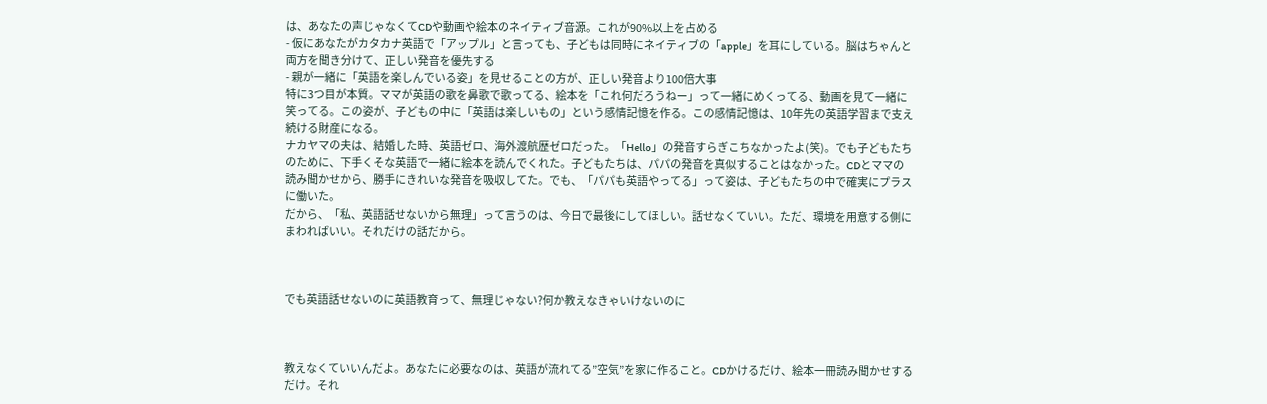は、あなたの声じゃなくてCDや動画や絵本のネイティブ音源。これが90%以上を占める
- 仮にあなたがカタカナ英語で「アップル」と言っても、子どもは同時にネイティブの「apple」を耳にしている。脳はちゃんと両方を聞き分けて、正しい発音を優先する
- 親が一緒に「英語を楽しんでいる姿」を見せることの方が、正しい発音より100倍大事
特に3つ目が本質。ママが英語の歌を鼻歌で歌ってる、絵本を「これ何だろうねー」って一緒にめくってる、動画を見て一緒に笑ってる。この姿が、子どもの中に「英語は楽しいもの」という感情記憶を作る。この感情記憶は、10年先の英語学習まで支え続ける財産になる。
ナカヤマの夫は、結婚した時、英語ゼロ、海外渡航歴ゼロだった。「Hello」の発音すらぎこちなかったよ(笑)。でも子どもたちのために、下手くそな英語で一緒に絵本を読んでくれた。子どもたちは、パパの発音を真似することはなかった。CDとママの読み聞かせから、勝手にきれいな発音を吸収してた。でも、「パパも英語やってる」って姿は、子どもたちの中で確実にプラスに働いた。
だから、「私、英語話せないから無理」って言うのは、今日で最後にしてほしい。話せなくていい。ただ、環境を用意する側にまわればいい。それだけの話だから。



でも英語話せないのに英語教育って、無理じゃない?何か教えなきゃいけないのに



教えなくていいんだよ。あなたに必要なのは、英語が流れてる”空気”を家に作ること。CDかけるだけ、絵本一冊読み聞かせするだけ。それ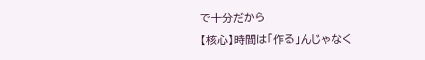で十分だから
【核心】時間は「作る」んじゃなく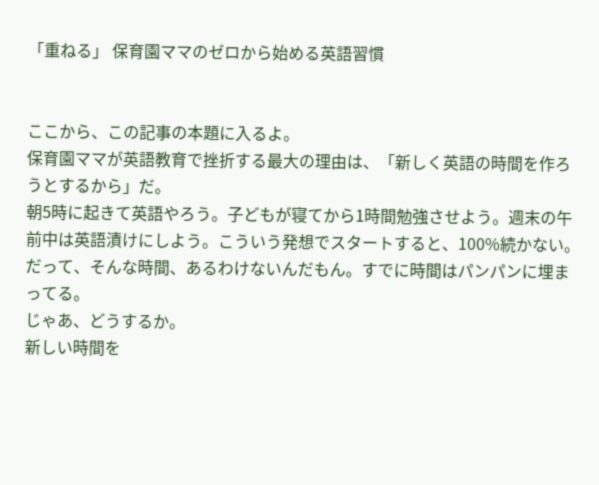「重ねる」 保育園ママのゼロから始める英語習慣


ここから、この記事の本題に入るよ。
保育園ママが英語教育で挫折する最大の理由は、「新しく英語の時間を作ろうとするから」だ。
朝5時に起きて英語やろう。子どもが寝てから1時間勉強させよう。週末の午前中は英語漬けにしよう。こういう発想でスタートすると、100%続かない。だって、そんな時間、あるわけないんだもん。すでに時間はパンパンに埋まってる。
じゃあ、どうするか。
新しい時間を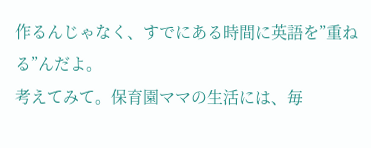作るんじゃなく、すでにある時間に英語を”重ねる”んだよ。
考えてみて。保育園ママの生活には、毎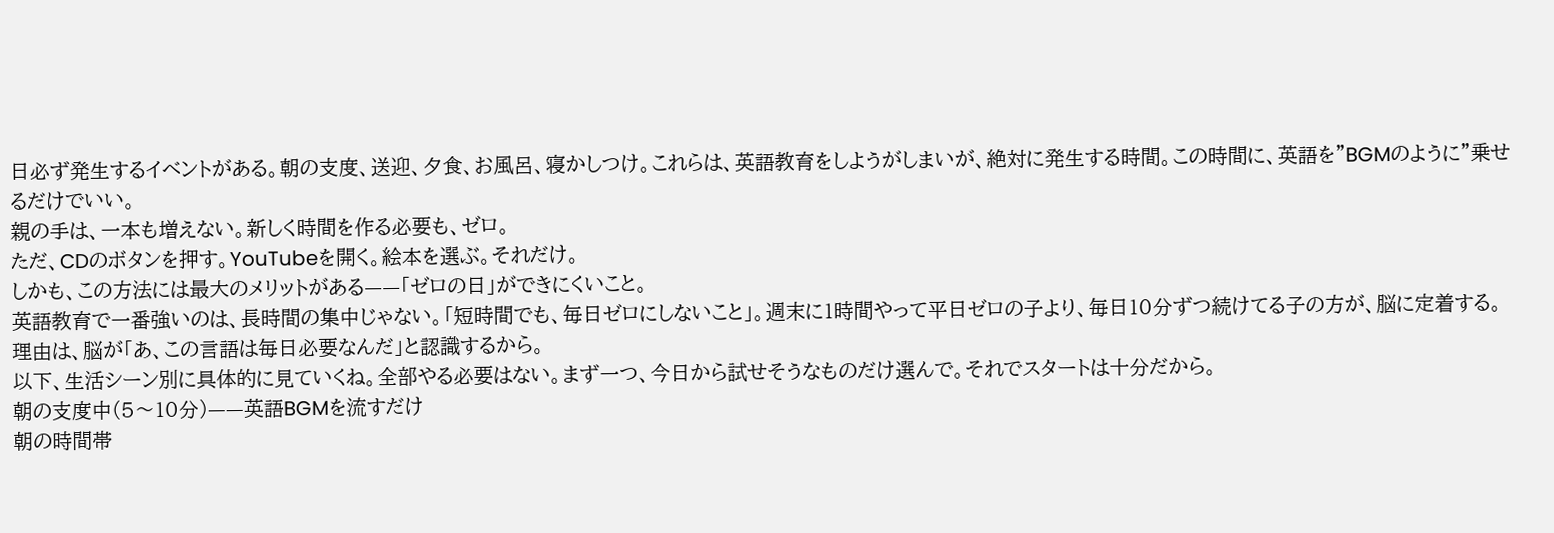日必ず発生するイベントがある。朝の支度、送迎、夕食、お風呂、寝かしつけ。これらは、英語教育をしようがしまいが、絶対に発生する時間。この時間に、英語を”BGMのように”乗せるだけでいい。
親の手は、一本も増えない。新しく時間を作る必要も、ゼロ。
ただ、CDのボタンを押す。YouTubeを開く。絵本を選ぶ。それだけ。
しかも、この方法には最大のメリットがある——「ゼロの日」ができにくいこと。
英語教育で一番強いのは、長時間の集中じゃない。「短時間でも、毎日ゼロにしないこと」。週末に1時間やって平日ゼロの子より、毎日10分ずつ続けてる子の方が、脳に定着する。理由は、脳が「あ、この言語は毎日必要なんだ」と認識するから。
以下、生活シーン別に具体的に見ていくね。全部やる必要はない。まず一つ、今日から試せそうなものだけ選んで。それでスタートは十分だから。
朝の支度中(5〜10分)——英語BGMを流すだけ
朝の時間帯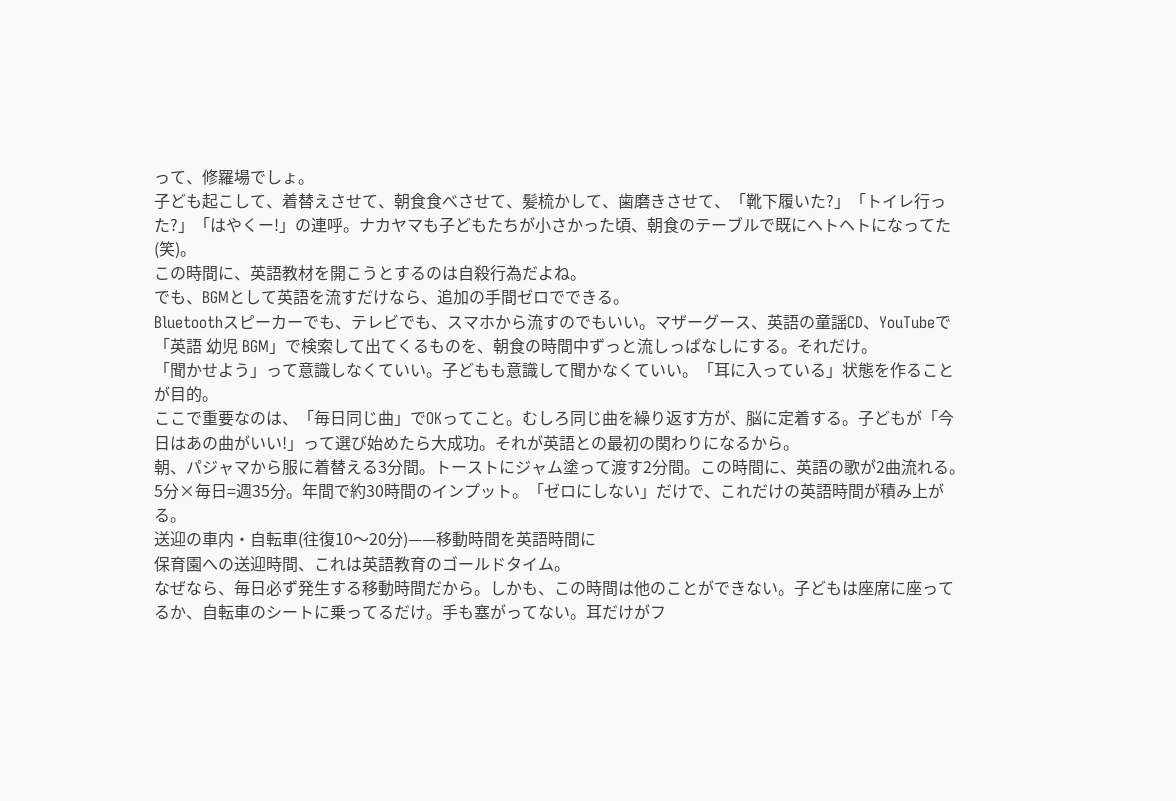って、修羅場でしょ。
子ども起こして、着替えさせて、朝食食べさせて、髪梳かして、歯磨きさせて、「靴下履いた?」「トイレ行った?」「はやくー!」の連呼。ナカヤマも子どもたちが小さかった頃、朝食のテーブルで既にヘトヘトになってた(笑)。
この時間に、英語教材を開こうとするのは自殺行為だよね。
でも、BGMとして英語を流すだけなら、追加の手間ゼロでできる。
Bluetoothスピーカーでも、テレビでも、スマホから流すのでもいい。マザーグース、英語の童謡CD、YouTubeで「英語 幼児 BGM」で検索して出てくるものを、朝食の時間中ずっと流しっぱなしにする。それだけ。
「聞かせよう」って意識しなくていい。子どもも意識して聞かなくていい。「耳に入っている」状態を作ることが目的。
ここで重要なのは、「毎日同じ曲」でOKってこと。むしろ同じ曲を繰り返す方が、脳に定着する。子どもが「今日はあの曲がいい!」って選び始めたら大成功。それが英語との最初の関わりになるから。
朝、パジャマから服に着替える3分間。トーストにジャム塗って渡す2分間。この時間に、英語の歌が2曲流れる。5分×毎日=週35分。年間で約30時間のインプット。「ゼロにしない」だけで、これだけの英語時間が積み上がる。
送迎の車内・自転車(往復10〜20分)——移動時間を英語時間に
保育園への送迎時間、これは英語教育のゴールドタイム。
なぜなら、毎日必ず発生する移動時間だから。しかも、この時間は他のことができない。子どもは座席に座ってるか、自転車のシートに乗ってるだけ。手も塞がってない。耳だけがフ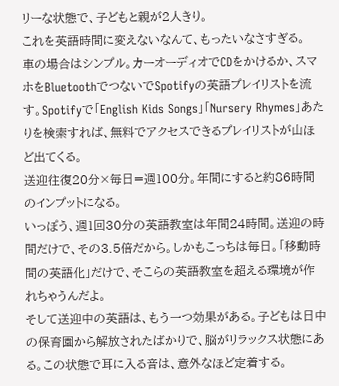リーな状態で、子どもと親が2人きり。
これを英語時間に変えないなんて、もったいなさすぎる。
車の場合はシンプル。カーオーディオでCDをかけるか、スマホをBluetoothでつないでSpotifyの英語プレイリストを流す。Spotifyで「English Kids Songs」「Nursery Rhymes」あたりを検索すれば、無料でアクセスできるプレイリストが山ほど出てくる。
送迎往復20分×毎日=週100分。年間にすると約86時間のインプットになる。
いっぽう、週1回30分の英語教室は年間24時間。送迎の時間だけで、その3.5倍だから。しかもこっちは毎日。「移動時間の英語化」だけで、そこらの英語教室を超える環境が作れちゃうんだよ。
そして送迎中の英語は、もう一つ効果がある。子どもは日中の保育園から解放されたばかりで、脳がリラックス状態にある。この状態で耳に入る音は、意外なほど定着する。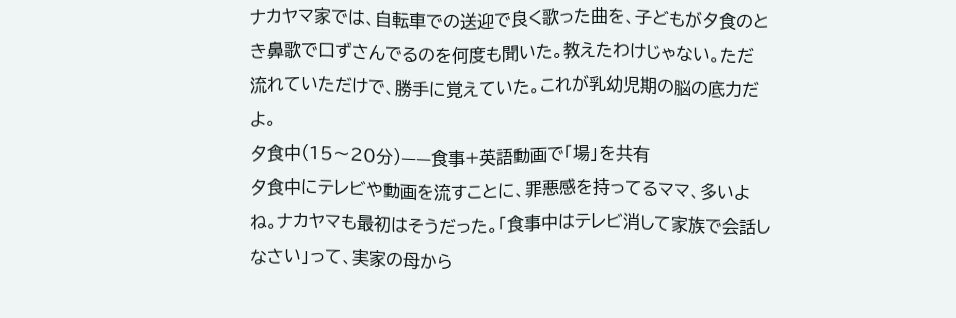ナカヤマ家では、自転車での送迎で良く歌った曲を、子どもが夕食のとき鼻歌で口ずさんでるのを何度も聞いた。教えたわけじゃない。ただ流れていただけで、勝手に覚えていた。これが乳幼児期の脳の底力だよ。
夕食中(15〜20分)——食事+英語動画で「場」を共有
夕食中にテレビや動画を流すことに、罪悪感を持ってるママ、多いよね。ナカヤマも最初はそうだった。「食事中はテレビ消して家族で会話しなさい」って、実家の母から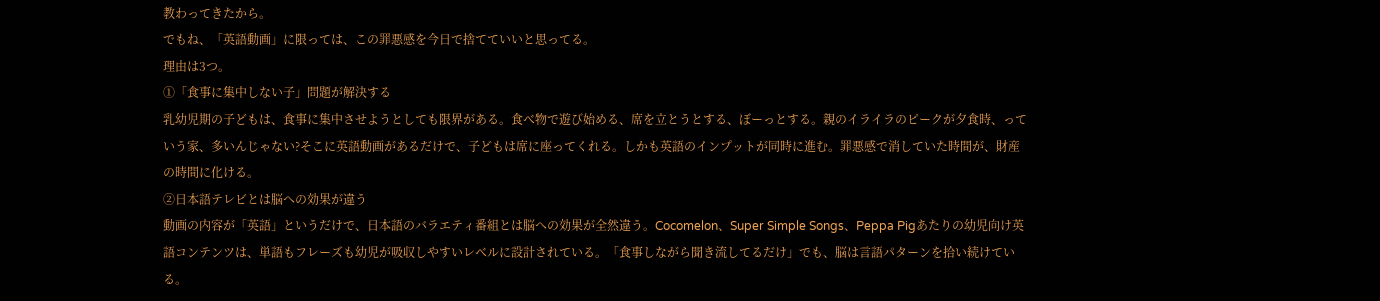教わってきたから。
でもね、「英語動画」に限っては、この罪悪感を今日で捨てていいと思ってる。
理由は3つ。
①「食事に集中しない子」問題が解決する
乳幼児期の子どもは、食事に集中させようとしても限界がある。食べ物で遊び始める、席を立とうとする、ぼーっとする。親のイライラのピークが夕食時、っていう家、多いんじゃない?そこに英語動画があるだけで、子どもは席に座ってくれる。しかも英語のインプットが同時に進む。罪悪感で消していた時間が、財産の時間に化ける。
②日本語テレビとは脳への効果が違う
動画の内容が「英語」というだけで、日本語のバラエティ番組とは脳への効果が全然違う。Cocomelon、Super Simple Songs、Peppa Pigあたりの幼児向け英語コンテンツは、単語もフレーズも幼児が吸収しやすいレベルに設計されている。「食事しながら聞き流してるだけ」でも、脳は言語パターンを拾い続けている。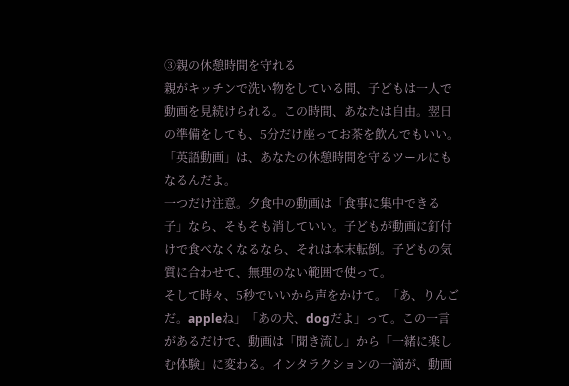③親の休憩時間を守れる
親がキッチンで洗い物をしている間、子どもは一人で動画を見続けられる。この時間、あなたは自由。翌日の準備をしても、5分だけ座ってお茶を飲んでもいい。「英語動画」は、あなたの休憩時間を守るツールにもなるんだよ。
一つだけ注意。夕食中の動画は「食事に集中できる子」なら、そもそも消していい。子どもが動画に釘付けで食べなくなるなら、それは本末転倒。子どもの気質に合わせて、無理のない範囲で使って。
そして時々、5秒でいいから声をかけて。「あ、りんごだ。appleね」「あの犬、dogだよ」って。この一言があるだけで、動画は「聞き流し」から「一緒に楽しむ体験」に変わる。インタラクションの一滴が、動画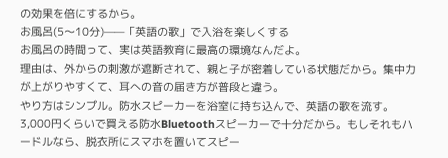の効果を倍にするから。
お風呂(5〜10分)——「英語の歌」で入浴を楽しくする
お風呂の時間って、実は英語教育に最高の環境なんだよ。
理由は、外からの刺激が遮断されて、親と子が密着している状態だから。集中力が上がりやすくて、耳への音の届き方が普段と違う。
やり方はシンプル。防水スピーカーを浴室に持ち込んで、英語の歌を流す。3,000円くらいで買える防水Bluetoothスピーカーで十分だから。もしそれもハードルなら、脱衣所にスマホを置いてスピー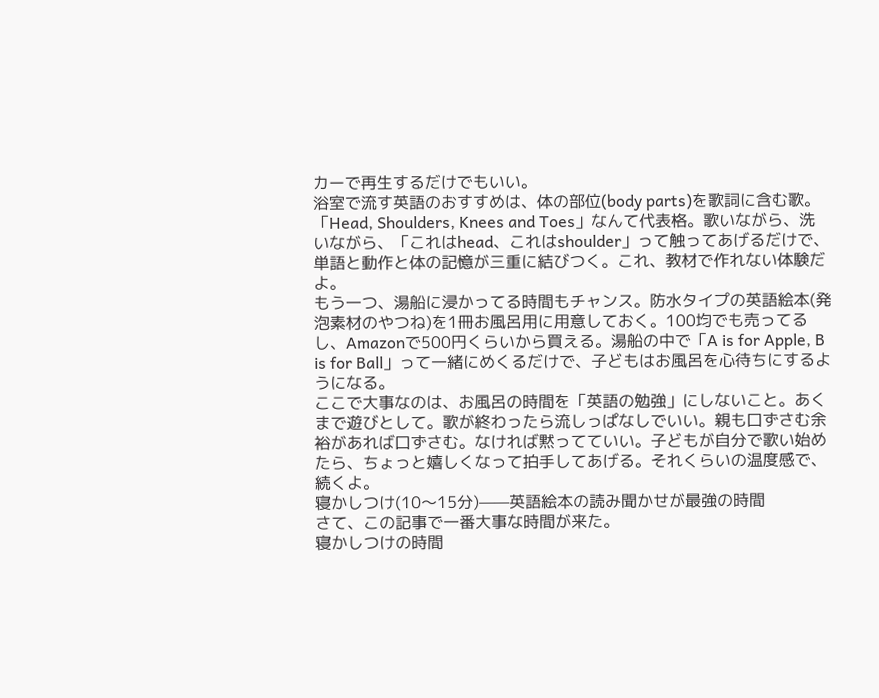カーで再生するだけでもいい。
浴室で流す英語のおすすめは、体の部位(body parts)を歌詞に含む歌。「Head, Shoulders, Knees and Toes」なんて代表格。歌いながら、洗いながら、「これはhead、これはshoulder」って触ってあげるだけで、単語と動作と体の記憶が三重に結びつく。これ、教材で作れない体験だよ。
もう一つ、湯船に浸かってる時間もチャンス。防水タイプの英語絵本(発泡素材のやつね)を1冊お風呂用に用意しておく。100均でも売ってるし、Amazonで500円くらいから買える。湯船の中で「A is for Apple, B is for Ball」って一緒にめくるだけで、子どもはお風呂を心待ちにするようになる。
ここで大事なのは、お風呂の時間を「英語の勉強」にしないこと。あくまで遊びとして。歌が終わったら流しっぱなしでいい。親も口ずさむ余裕があれば口ずさむ。なければ黙ってていい。子どもが自分で歌い始めたら、ちょっと嬉しくなって拍手してあげる。それくらいの温度感で、続くよ。
寝かしつけ(10〜15分)——英語絵本の読み聞かせが最強の時間
さて、この記事で一番大事な時間が来た。
寝かしつけの時間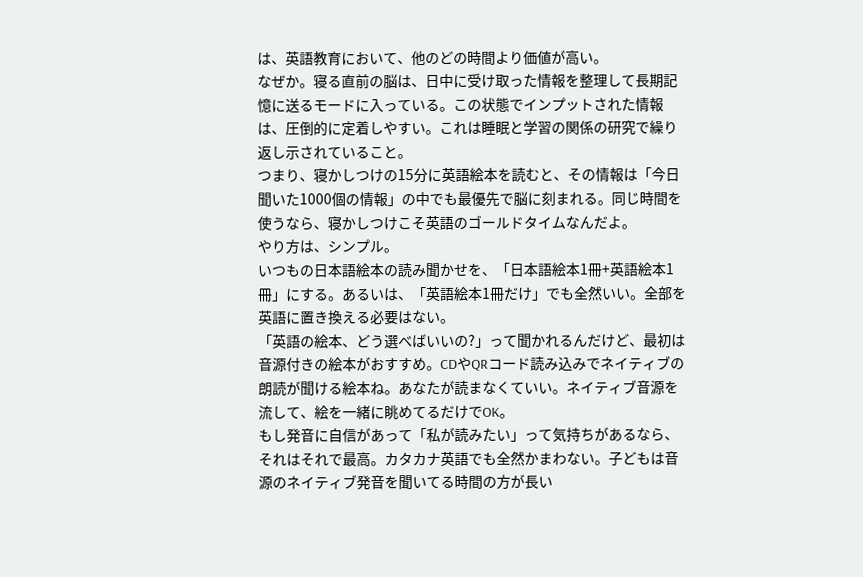は、英語教育において、他のどの時間より価値が高い。
なぜか。寝る直前の脳は、日中に受け取った情報を整理して長期記憶に送るモードに入っている。この状態でインプットされた情報は、圧倒的に定着しやすい。これは睡眠と学習の関係の研究で繰り返し示されていること。
つまり、寝かしつけの15分に英語絵本を読むと、その情報は「今日聞いた1000個の情報」の中でも最優先で脳に刻まれる。同じ時間を使うなら、寝かしつけこそ英語のゴールドタイムなんだよ。
やり方は、シンプル。
いつもの日本語絵本の読み聞かせを、「日本語絵本1冊+英語絵本1冊」にする。あるいは、「英語絵本1冊だけ」でも全然いい。全部を英語に置き換える必要はない。
「英語の絵本、どう選べばいいの?」って聞かれるんだけど、最初は音源付きの絵本がおすすめ。CDやQRコード読み込みでネイティブの朗読が聞ける絵本ね。あなたが読まなくていい。ネイティブ音源を流して、絵を一緒に眺めてるだけでOK。
もし発音に自信があって「私が読みたい」って気持ちがあるなら、それはそれで最高。カタカナ英語でも全然かまわない。子どもは音源のネイティブ発音を聞いてる時間の方が長い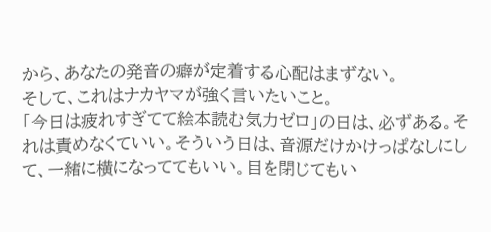から、あなたの発音の癖が定着する心配はまずない。
そして、これはナカヤマが強く言いたいこと。
「今日は疲れすぎてて絵本読む気力ゼロ」の日は、必ずある。それは責めなくていい。そういう日は、音源だけかけっぱなしにして、一緒に横になっててもいい。目を閉じてもい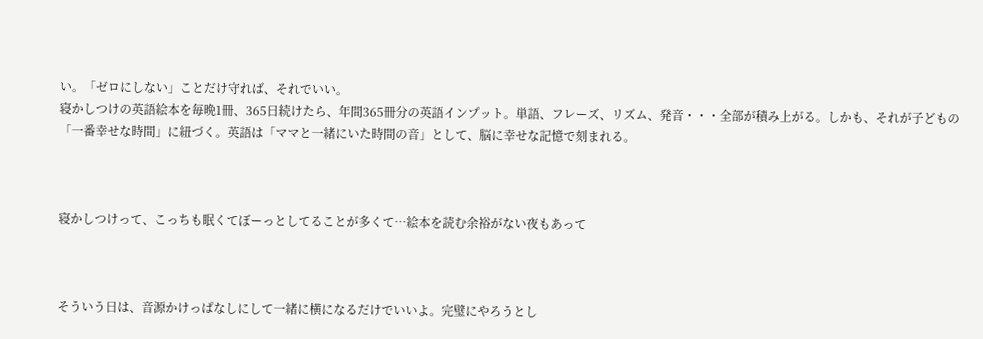い。「ゼロにしない」ことだけ守れば、それでいい。
寝かしつけの英語絵本を毎晩1冊、365日続けたら、年間365冊分の英語インプット。単語、フレーズ、リズム、発音・・・全部が積み上がる。しかも、それが子どもの「一番幸せな時間」に紐づく。英語は「ママと一緒にいた時間の音」として、脳に幸せな記憶で刻まれる。



寝かしつけって、こっちも眠くてぼーっとしてることが多くて…絵本を読む余裕がない夜もあって



そういう日は、音源かけっぱなしにして一緒に横になるだけでいいよ。完璧にやろうとし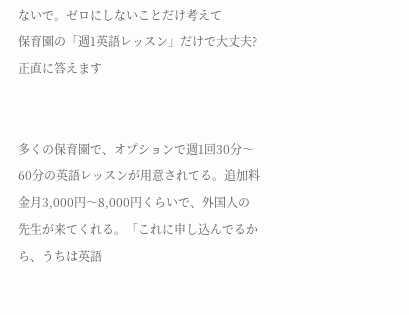ないで。ゼロにしないことだけ考えて
保育園の「週1英語レッスン」だけで大丈夫?正直に答えます


多くの保育園で、オプションで週1回30分〜60分の英語レッスンが用意されてる。追加料金月3,000円〜8,000円くらいで、外国人の先生が来てくれる。「これに申し込んでるから、うちは英語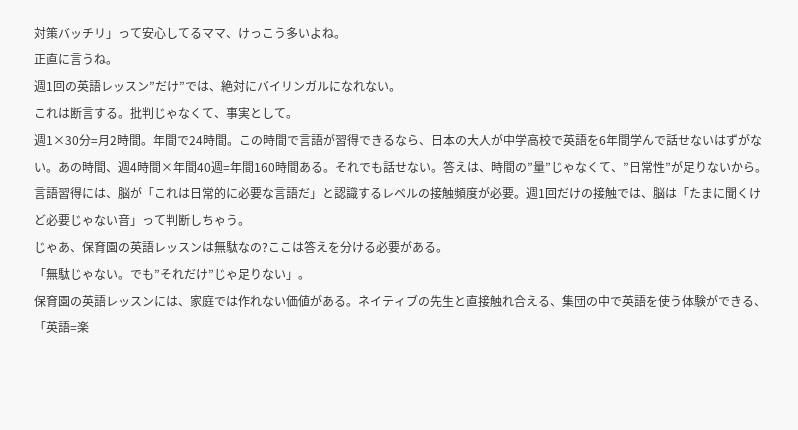対策バッチリ」って安心してるママ、けっこう多いよね。
正直に言うね。
週1回の英語レッスン”だけ”では、絶対にバイリンガルになれない。
これは断言する。批判じゃなくて、事実として。
週1×30分=月2時間。年間で24時間。この時間で言語が習得できるなら、日本の大人が中学高校で英語を6年間学んで話せないはずがない。あの時間、週4時間×年間40週=年間160時間ある。それでも話せない。答えは、時間の”量”じゃなくて、”日常性”が足りないから。
言語習得には、脳が「これは日常的に必要な言語だ」と認識するレベルの接触頻度が必要。週1回だけの接触では、脳は「たまに聞くけど必要じゃない音」って判断しちゃう。
じゃあ、保育園の英語レッスンは無駄なの?ここは答えを分ける必要がある。
「無駄じゃない。でも”それだけ”じゃ足りない」。
保育園の英語レッスンには、家庭では作れない価値がある。ネイティブの先生と直接触れ合える、集団の中で英語を使う体験ができる、「英語=楽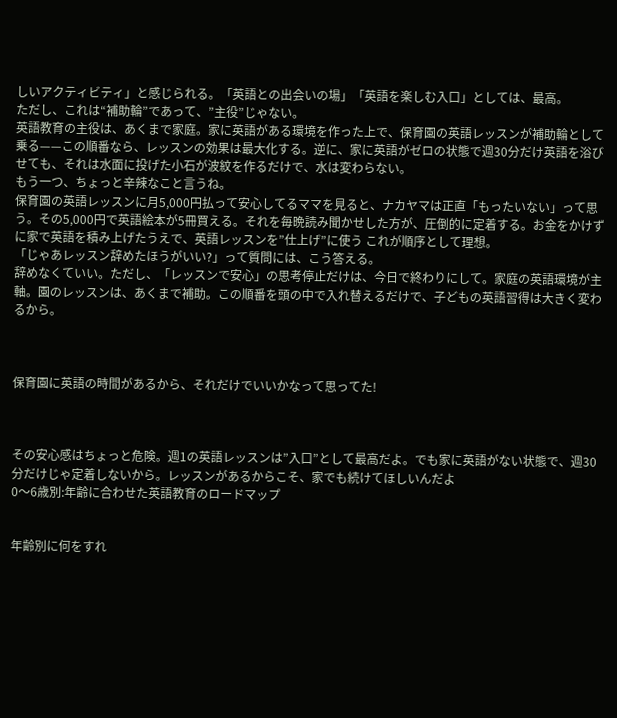しいアクティビティ」と感じられる。「英語との出会いの場」「英語を楽しむ入口」としては、最高。
ただし、これは“補助輪”であって、”主役”じゃない。
英語教育の主役は、あくまで家庭。家に英語がある環境を作った上で、保育園の英語レッスンが補助輪として乗る——この順番なら、レッスンの効果は最大化する。逆に、家に英語がゼロの状態で週30分だけ英語を浴びせても、それは水面に投げた小石が波紋を作るだけで、水は変わらない。
もう一つ、ちょっと辛辣なこと言うね。
保育園の英語レッスンに月5,000円払って安心してるママを見ると、ナカヤマは正直「もったいない」って思う。その5,000円で英語絵本が5冊買える。それを毎晩読み聞かせした方が、圧倒的に定着する。お金をかけずに家で英語を積み上げたうえで、英語レッスンを”仕上げ”に使う これが順序として理想。
「じゃあレッスン辞めたほうがいい?」って質問には、こう答える。
辞めなくていい。ただし、「レッスンで安心」の思考停止だけは、今日で終わりにして。家庭の英語環境が主軸。園のレッスンは、あくまで補助。この順番を頭の中で入れ替えるだけで、子どもの英語習得は大きく変わるから。



保育園に英語の時間があるから、それだけでいいかなって思ってた!



その安心感はちょっと危険。週1の英語レッスンは”入口”として最高だよ。でも家に英語がない状態で、週30分だけじゃ定着しないから。レッスンがあるからこそ、家でも続けてほしいんだよ
0〜6歳別:年齢に合わせた英語教育のロードマップ


年齢別に何をすれ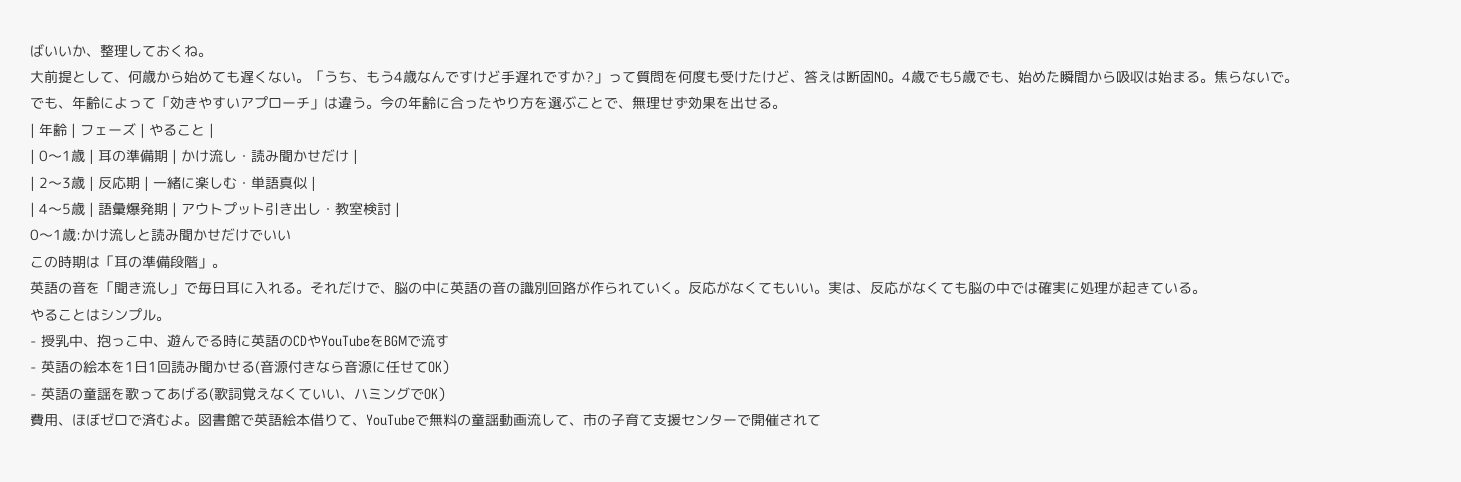ばいいか、整理しておくね。
大前提として、何歳から始めても遅くない。「うち、もう4歳なんですけど手遅れですか?」って質問を何度も受けたけど、答えは断固NO。4歳でも5歳でも、始めた瞬間から吸収は始まる。焦らないで。
でも、年齢によって「効きやすいアプローチ」は違う。今の年齢に合ったやり方を選ぶことで、無理せず効果を出せる。
| 年齢 | フェーズ | やること |
| 0〜1歳 | 耳の準備期 | かけ流し・読み聞かせだけ |
| 2〜3歳 | 反応期 | 一緒に楽しむ・単語真似 |
| 4〜5歳 | 語彙爆発期 | アウトプット引き出し・教室検討 |
0〜1歳:かけ流しと読み聞かせだけでいい
この時期は「耳の準備段階」。
英語の音を「聞き流し」で毎日耳に入れる。それだけで、脳の中に英語の音の識別回路が作られていく。反応がなくてもいい。実は、反応がなくても脳の中では確実に処理が起きている。
やることはシンプル。
- 授乳中、抱っこ中、遊んでる時に英語のCDやYouTubeをBGMで流す
- 英語の絵本を1日1回読み聞かせる(音源付きなら音源に任せてOK)
- 英語の童謡を歌ってあげる(歌詞覚えなくていい、ハミングでOK)
費用、ほぼゼロで済むよ。図書館で英語絵本借りて、YouTubeで無料の童謡動画流して、市の子育て支援センターで開催されて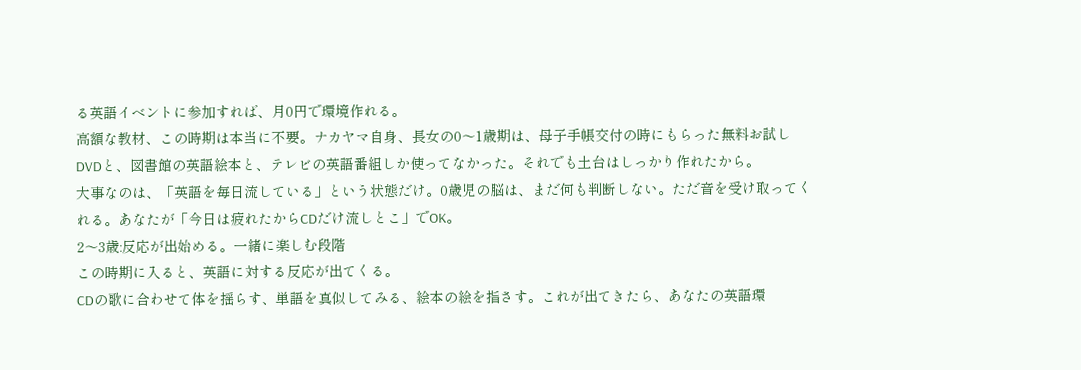る英語イベントに参加すれば、月0円で環境作れる。
高額な教材、この時期は本当に不要。ナカヤマ自身、長女の0〜1歳期は、母子手帳交付の時にもらった無料お試しDVDと、図書館の英語絵本と、テレビの英語番組しか使ってなかった。それでも土台はしっかり作れたから。
大事なのは、「英語を毎日流している」という状態だけ。0歳児の脳は、まだ何も判断しない。ただ音を受け取ってくれる。あなたが「今日は疲れたからCDだけ流しとこ」でOK。
2〜3歳:反応が出始める。一緒に楽しむ段階
この時期に入ると、英語に対する反応が出てくる。
CDの歌に合わせて体を揺らす、単語を真似してみる、絵本の絵を指さす。これが出てきたら、あなたの英語環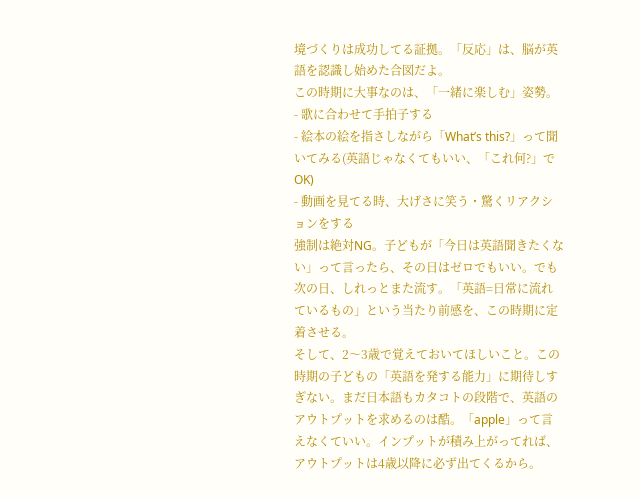境づくりは成功してる証拠。「反応」は、脳が英語を認識し始めた合図だよ。
この時期に大事なのは、「一緒に楽しむ」姿勢。
- 歌に合わせて手拍子する
- 絵本の絵を指さしながら「What’s this?」って聞いてみる(英語じゃなくてもいい、「これ何?」でOK)
- 動画を見てる時、大げさに笑う・驚くリアクションをする
強制は絶対NG。子どもが「今日は英語聞きたくない」って言ったら、その日はゼロでもいい。でも次の日、しれっとまた流す。「英語=日常に流れているもの」という当たり前感を、この時期に定着させる。
そして、2〜3歳で覚えておいてほしいこと。この時期の子どもの「英語を発する能力」に期待しすぎない。まだ日本語もカタコトの段階で、英語のアウトプットを求めるのは酷。「apple」って言えなくていい。インプットが積み上がってれば、アウトプットは4歳以降に必ず出てくるから。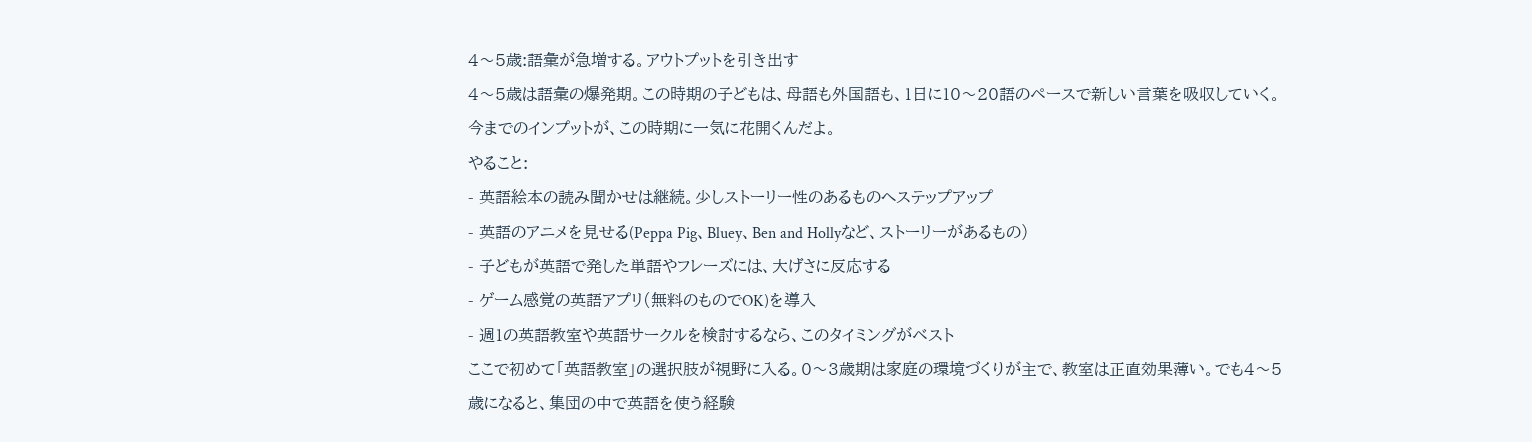4〜5歳:語彙が急増する。アウトプットを引き出す
4〜5歳は語彙の爆発期。この時期の子どもは、母語も外国語も、1日に10〜20語のペースで新しい言葉を吸収していく。今までのインプットが、この時期に一気に花開くんだよ。
やること:
- 英語絵本の読み聞かせは継続。少しストーリー性のあるものへステップアップ
- 英語のアニメを見せる(Peppa Pig、Bluey、Ben and Hollyなど、ストーリーがあるもの)
- 子どもが英語で発した単語やフレーズには、大げさに反応する
- ゲーム感覚の英語アプリ(無料のものでOK)を導入
- 週1の英語教室や英語サークルを検討するなら、このタイミングがベスト
ここで初めて「英語教室」の選択肢が視野に入る。0〜3歳期は家庭の環境づくりが主で、教室は正直効果薄い。でも4〜5歳になると、集団の中で英語を使う経験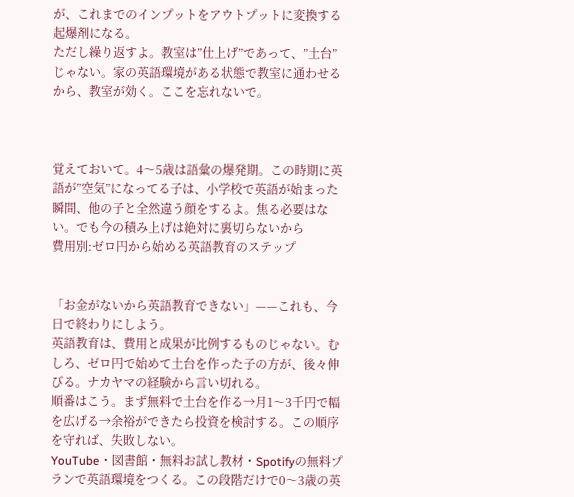が、これまでのインプットをアウトプットに変換する起爆剤になる。
ただし繰り返すよ。教室は”仕上げ”であって、”土台”じゃない。家の英語環境がある状態で教室に通わせるから、教室が効く。ここを忘れないで。



覚えておいて。4〜5歳は語彙の爆発期。この時期に英語が”空気”になってる子は、小学校で英語が始まった瞬間、他の子と全然違う顔をするよ。焦る必要はない。でも今の積み上げは絶対に裏切らないから
費用別:ゼロ円から始める英語教育のステップ


「お金がないから英語教育できない」——これも、今日で終わりにしよう。
英語教育は、費用と成果が比例するものじゃない。むしろ、ゼロ円で始めて土台を作った子の方が、後々伸びる。ナカヤマの経験から言い切れる。
順番はこう。まず無料で土台を作る→月1〜3千円で幅を広げる→余裕ができたら投資を検討する。この順序を守れば、失敗しない。
YouTube・図書館・無料お試し教材・Spotifyの無料プランで英語環境をつくる。この段階だけで0〜3歳の英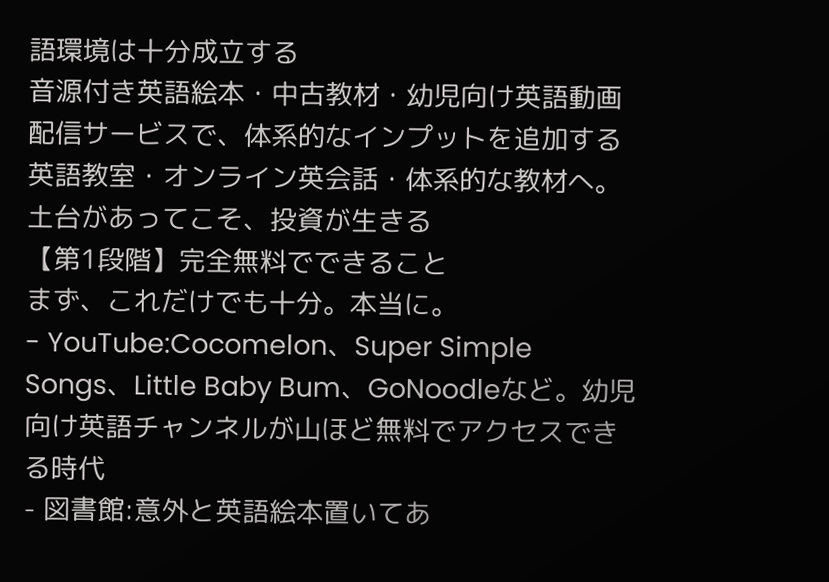語環境は十分成立する
音源付き英語絵本・中古教材・幼児向け英語動画配信サービスで、体系的なインプットを追加する
英語教室・オンライン英会話・体系的な教材へ。土台があってこそ、投資が生きる
【第1段階】完全無料でできること
まず、これだけでも十分。本当に。
- YouTube:Cocomelon、Super Simple Songs、Little Baby Bum、GoNoodleなど。幼児向け英語チャンネルが山ほど無料でアクセスできる時代
- 図書館:意外と英語絵本置いてあ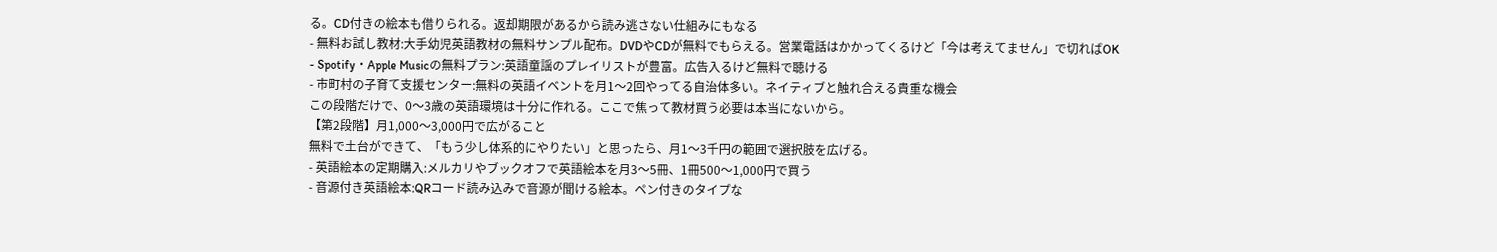る。CD付きの絵本も借りられる。返却期限があるから読み逃さない仕組みにもなる
- 無料お試し教材:大手幼児英語教材の無料サンプル配布。DVDやCDが無料でもらえる。営業電話はかかってくるけど「今は考えてません」で切ればOK
- Spotify・Apple Musicの無料プラン:英語童謡のプレイリストが豊富。広告入るけど無料で聴ける
- 市町村の子育て支援センター:無料の英語イベントを月1〜2回やってる自治体多い。ネイティブと触れ合える貴重な機会
この段階だけで、0〜3歳の英語環境は十分に作れる。ここで焦って教材買う必要は本当にないから。
【第2段階】月1,000〜3,000円で広がること
無料で土台ができて、「もう少し体系的にやりたい」と思ったら、月1〜3千円の範囲で選択肢を広げる。
- 英語絵本の定期購入:メルカリやブックオフで英語絵本を月3〜5冊、1冊500〜1,000円で買う
- 音源付き英語絵本:QRコード読み込みで音源が聞ける絵本。ペン付きのタイプな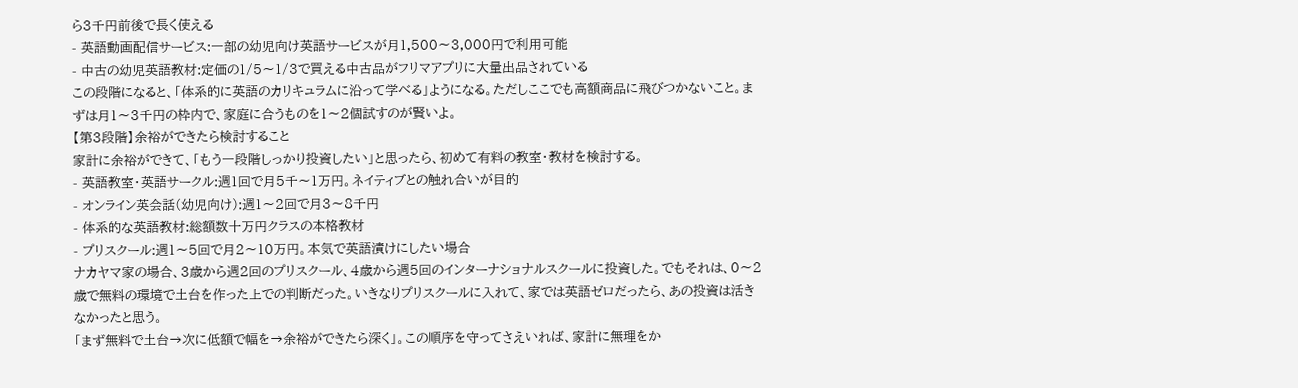ら3千円前後で長く使える
- 英語動画配信サービス:一部の幼児向け英語サービスが月1,500〜3,000円で利用可能
- 中古の幼児英語教材:定価の1/5〜1/3で買える中古品がフリマアプリに大量出品されている
この段階になると、「体系的に英語のカリキュラムに沿って学べる」ようになる。ただしここでも高額商品に飛びつかないこと。まずは月1〜3千円の枠内で、家庭に合うものを1〜2個試すのが賢いよ。
【第3段階】余裕ができたら検討すること
家計に余裕ができて、「もう一段階しっかり投資したい」と思ったら、初めて有料の教室・教材を検討する。
- 英語教室・英語サークル:週1回で月5千〜1万円。ネイティブとの触れ合いが目的
- オンライン英会話(幼児向け):週1〜2回で月3〜8千円
- 体系的な英語教材:総額数十万円クラスの本格教材
- プリスクール:週1〜5回で月2〜10万円。本気で英語漬けにしたい場合
ナカヤマ家の場合、3歳から週2回のプリスクール、4歳から週5回のインターナショナルスクールに投資した。でもそれは、0〜2歳で無料の環境で土台を作った上での判断だった。いきなりプリスクールに入れて、家では英語ゼロだったら、あの投資は活きなかったと思う。
「まず無料で土台→次に低額で幅を→余裕ができたら深く」。この順序を守ってさえいれば、家計に無理をか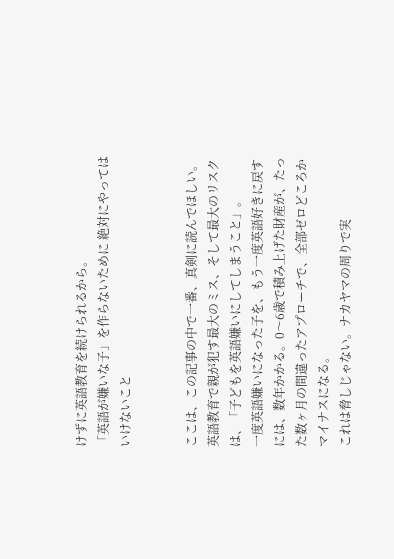けずに英語教育を続けられるから。
「英語が嫌いな子」を作らないために 絶対にやってはいけないこと


ここは、この記事の中で一番、真剣に読んでほしい。
英語教育で親が犯す最大のミス、そして最大のリスクは、「子どもを英語嫌いにしてしまうこと」。
一度英語嫌いになった子を、もう一度英語好きに戻すには、数年かかる。0〜6歳で積み上げた財産が、たった数ヶ月の間違ったアプローチで、全部ゼロどころかマイナスになる。
これは脅しじゃない。ナカヤマの周りで実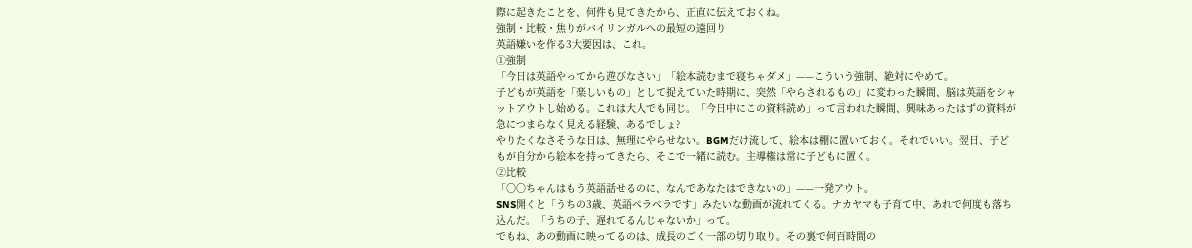際に起きたことを、何件も見てきたから、正直に伝えておくね。
強制・比較・焦りがバイリンガルへの最短の遠回り
英語嫌いを作る3大要因は、これ。
①強制
「今日は英語やってから遊びなさい」「絵本読むまで寝ちゃダメ」——こういう強制、絶対にやめて。
子どもが英語を「楽しいもの」として捉えていた時期に、突然「やらされるもの」に変わった瞬間、脳は英語をシャットアウトし始める。これは大人でも同じ。「今日中にこの資料読め」って言われた瞬間、興味あったはずの資料が急につまらなく見える経験、あるでしょ?
やりたくなさそうな日は、無理にやらせない。BGMだけ流して、絵本は棚に置いておく。それでいい。翌日、子どもが自分から絵本を持ってきたら、そこで一緒に読む。主導権は常に子どもに置く。
②比較
「〇〇ちゃんはもう英語話せるのに、なんであなたはできないの」——一発アウト。
SNS開くと「うちの3歳、英語ペラペラです」みたいな動画が流れてくる。ナカヤマも子育て中、あれで何度も落ち込んだ。「うちの子、遅れてるんじゃないか」って。
でもね、あの動画に映ってるのは、成長のごく一部の切り取り。その裏で何百時間の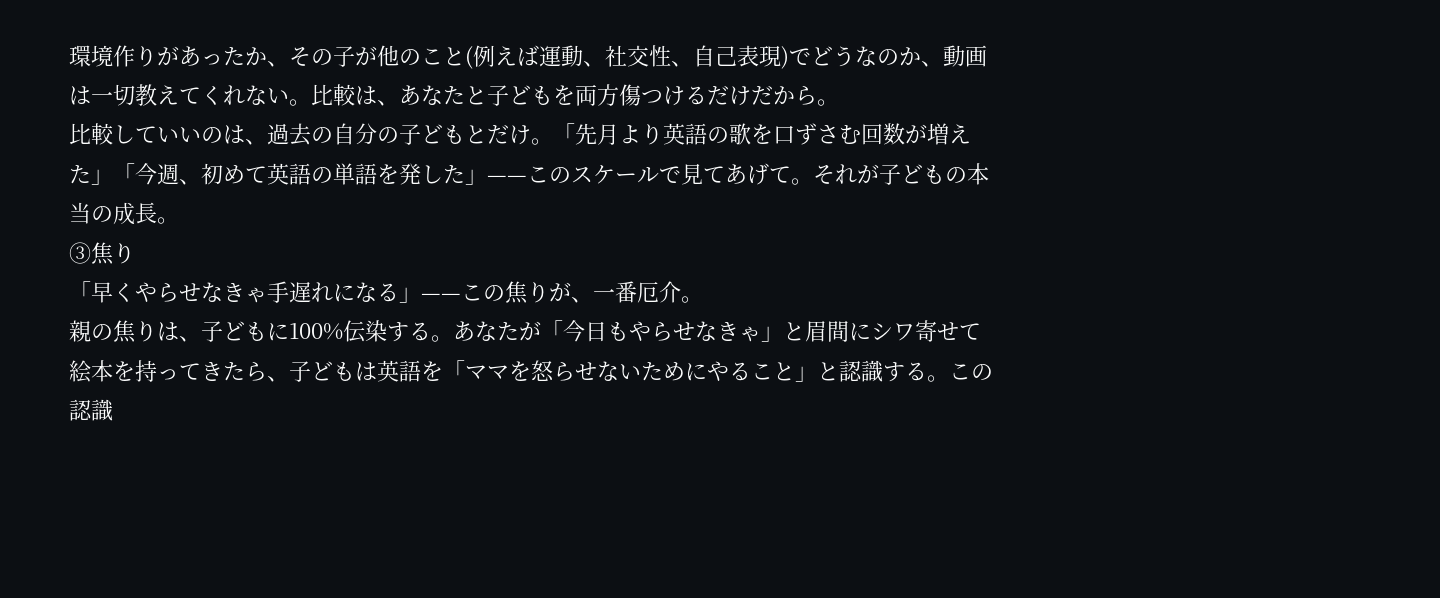環境作りがあったか、その子が他のこと(例えば運動、社交性、自己表現)でどうなのか、動画は一切教えてくれない。比較は、あなたと子どもを両方傷つけるだけだから。
比較していいのは、過去の自分の子どもとだけ。「先月より英語の歌を口ずさむ回数が増えた」「今週、初めて英語の単語を発した」——このスケールで見てあげて。それが子どもの本当の成長。
③焦り
「早くやらせなきゃ手遅れになる」——この焦りが、一番厄介。
親の焦りは、子どもに100%伝染する。あなたが「今日もやらせなきゃ」と眉間にシワ寄せて絵本を持ってきたら、子どもは英語を「ママを怒らせないためにやること」と認識する。この認識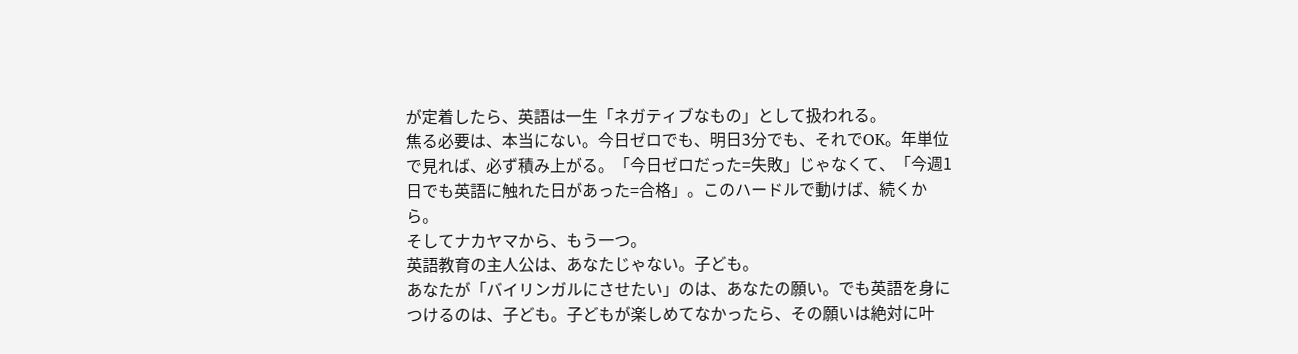が定着したら、英語は一生「ネガティブなもの」として扱われる。
焦る必要は、本当にない。今日ゼロでも、明日3分でも、それでOK。年単位で見れば、必ず積み上がる。「今日ゼロだった=失敗」じゃなくて、「今週1日でも英語に触れた日があった=合格」。このハードルで動けば、続くから。
そしてナカヤマから、もう一つ。
英語教育の主人公は、あなたじゃない。子ども。
あなたが「バイリンガルにさせたい」のは、あなたの願い。でも英語を身につけるのは、子ども。子どもが楽しめてなかったら、その願いは絶対に叶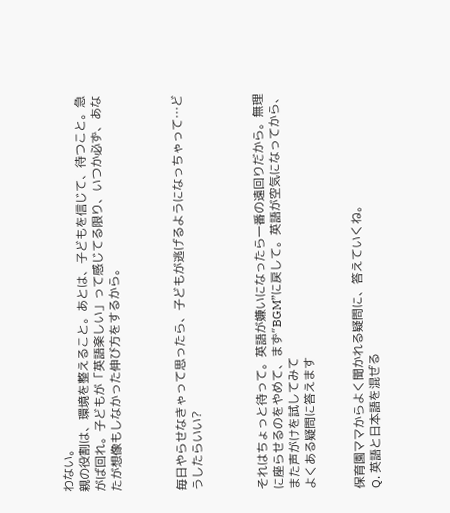わない。
親の役割は、環境を整えること。あとは、子どもを信じて、待つこと。急がば回れ。子どもが「英語楽しい」って感じてる限り、いつか必ず、あなたが想像もしなかった伸び方をするから。



毎日やらせなきゃって思ったら、子どもが逃げるようになっちゃって…どうしたらいい?



それはちょっと待って。英語が嫌いになったら一番の遠回りだから。無理に座らせるのをやめて、まず”BGM”に戻して。英語が空気になってから、また声がけを試してみて
よくある疑問に答えます


保育園ママからよく聞かれる疑問に、答えていくね。
Q. 英語と日本語を混ぜる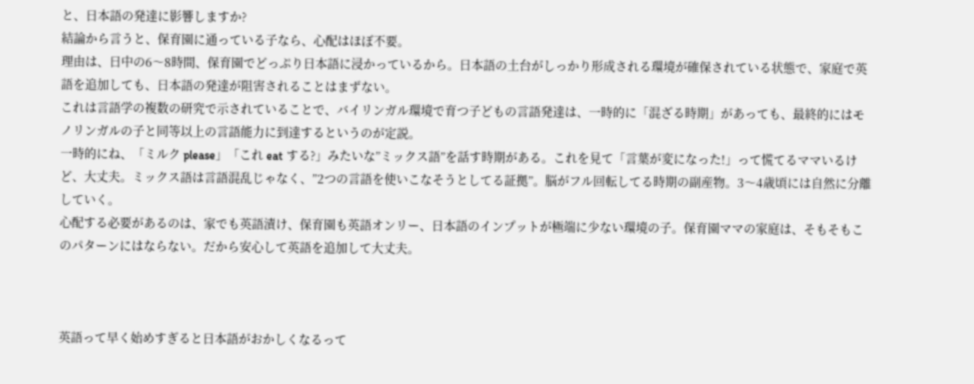と、日本語の発達に影響しますか?
結論から言うと、保育園に通っている子なら、心配はほぼ不要。
理由は、日中の6〜8時間、保育園でどっぷり日本語に浸かっているから。日本語の土台がしっかり形成される環境が確保されている状態で、家庭で英語を追加しても、日本語の発達が阻害されることはまずない。
これは言語学の複数の研究で示されていることで、バイリンガル環境で育つ子どもの言語発達は、一時的に「混ざる時期」があっても、最終的にはモノリンガルの子と同等以上の言語能力に到達するというのが定説。
一時的にね、「ミルク please」「これ eat する?」みたいな”ミックス語”を話す時期がある。これを見て「言葉が変になった!」って慌てるママいるけど、大丈夫。ミックス語は言語混乱じゃなく、”2つの言語を使いこなそうとしてる証拠”。脳がフル回転してる時期の副産物。3〜4歳頃には自然に分離していく。
心配する必要があるのは、家でも英語漬け、保育園も英語オンリー、日本語のインプットが極端に少ない環境の子。保育園ママの家庭は、そもそもこのパターンにはならない。だから安心して英語を追加して大丈夫。



英語って早く始めすぎると日本語がおかしくなるって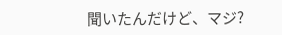聞いたんだけど、マジ?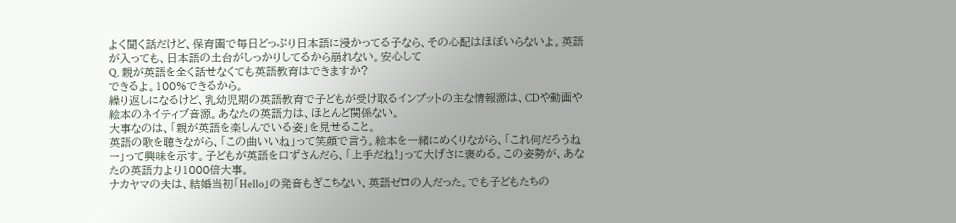よく聞く話だけど、保育園で毎日どっぷり日本語に浸かってる子なら、その心配はほぼいらないよ。英語が入っても、日本語の土台がしっかりしてるから崩れない。安心して
Q. 親が英語を全く話せなくても英語教育はできますか?
できるよ。100%できるから。
繰り返しになるけど、乳幼児期の英語教育で子どもが受け取るインプットの主な情報源は、CDや動画や絵本のネイティブ音源。あなたの英語力は、ほとんど関係ない。
大事なのは、「親が英語を楽しんでいる姿」を見せること。
英語の歌を聴きながら、「この曲いいね」って笑顔で言う。絵本を一緒にめくりながら、「これ何だろうねー」って興味を示す。子どもが英語を口ずさんだら、「上手だね!」って大げさに褒める。この姿勢が、あなたの英語力より1000倍大事。
ナカヤマの夫は、結婚当初「Hello」の発音もぎこちない、英語ゼロの人だった。でも子どもたちの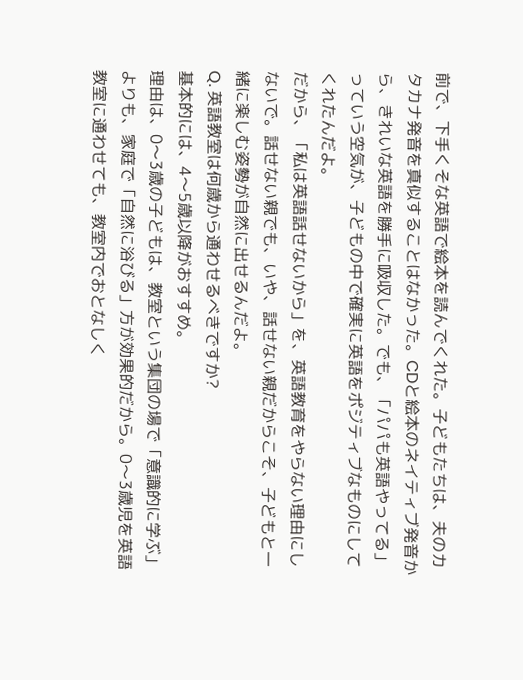前で、下手くそな英語で絵本を読んでくれた。子どもたちは、夫のカタカナ発音を真似することはなかった。CDと絵本のネイティブ発音から、きれいな英語を勝手に吸収した。でも、「パパも英語やってる」っていう空気が、子どもの中で確実に英語をポジティブなものにしてくれたんだよ。
だから、「私は英語話せないから」を、英語教育をやらない理由にしないで。話せない親でも、いや、話せない親だからこそ、子どもと一緒に楽しむ姿勢が自然に出せるんだよ。
Q. 英語教室は何歳から通わせるべきですか?
基本的には、4〜5歳以降がおすすめ。
理由は、0〜3歳の子どもは、教室という集団の場で「意識的に学ぶ」よりも、家庭で「自然に浴びる」方が効果的だから。0〜3歳児を英語教室に通わせても、教室内でおとなしく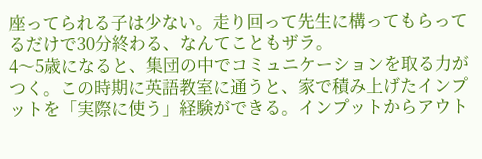座ってられる子は少ない。走り回って先生に構ってもらってるだけで30分終わる、なんてこともザラ。
4〜5歳になると、集団の中でコミュニケーションを取る力がつく。この時期に英語教室に通うと、家で積み上げたインプットを「実際に使う」経験ができる。インプットからアウト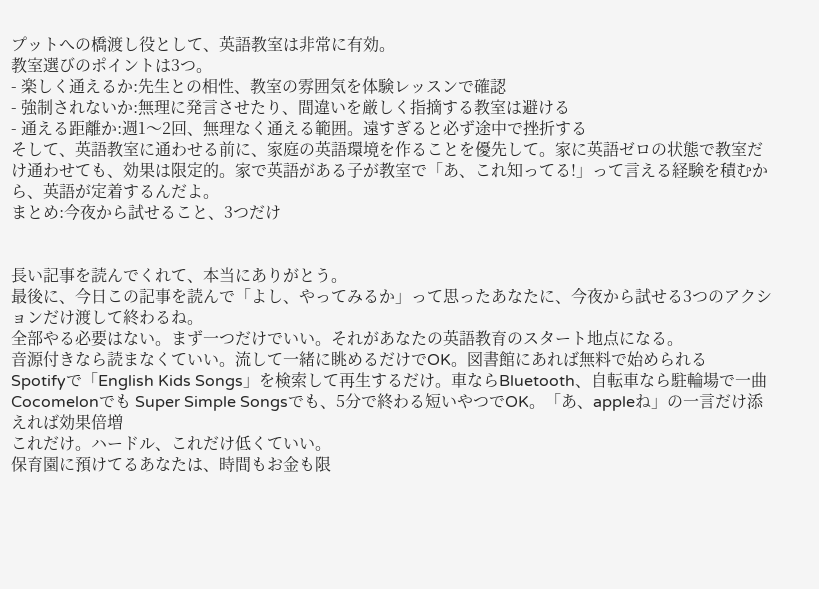プットへの橋渡し役として、英語教室は非常に有効。
教室選びのポイントは3つ。
- 楽しく通えるか:先生との相性、教室の雰囲気を体験レッスンで確認
- 強制されないか:無理に発言させたり、間違いを厳しく指摘する教室は避ける
- 通える距離か:週1〜2回、無理なく通える範囲。遠すぎると必ず途中で挫折する
そして、英語教室に通わせる前に、家庭の英語環境を作ることを優先して。家に英語ゼロの状態で教室だけ通わせても、効果は限定的。家で英語がある子が教室で「あ、これ知ってる!」って言える経験を積むから、英語が定着するんだよ。
まとめ:今夜から試せること、3つだけ


長い記事を読んでくれて、本当にありがとう。
最後に、今日この記事を読んで「よし、やってみるか」って思ったあなたに、今夜から試せる3つのアクションだけ渡して終わるね。
全部やる必要はない。まず一つだけでいい。それがあなたの英語教育のスタート地点になる。
音源付きなら読まなくていい。流して一緒に眺めるだけでOK。図書館にあれば無料で始められる
Spotifyで「English Kids Songs」を検索して再生するだけ。車ならBluetooth、自転車なら駐輪場で一曲
Cocomelonでも Super Simple Songsでも、5分で終わる短いやつでOK。「あ、appleね」の一言だけ添えれば効果倍増
これだけ。ハードル、これだけ低くていい。
保育園に預けてるあなたは、時間もお金も限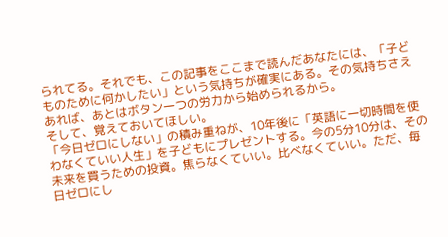られてる。それでも、この記事をここまで読んだあなたには、「子どものために何かしたい」という気持ちが確実にある。その気持ちさえあれば、あとはボタン一つの労力から始められるから。
そして、覚えておいてほしい。
「今日ゼロにしない」の積み重ねが、10年後に「英語に一切時間を使わなくていい人生」を子どもにプレゼントする。今の5分10分は、その未来を買うための投資。焦らなくていい。比べなくていい。ただ、毎日ゼロにし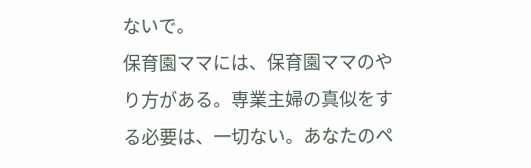ないで。
保育園ママには、保育園ママのやり方がある。専業主婦の真似をする必要は、一切ない。あなたのペ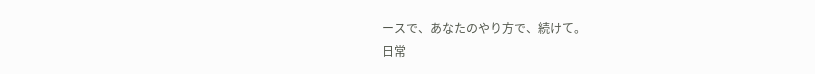ースで、あなたのやり方で、続けて。
日常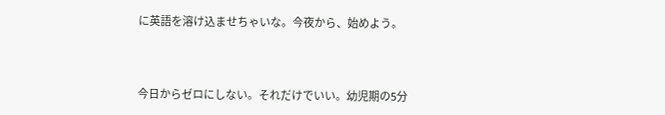に英語を溶け込ませちゃいな。今夜から、始めよう。



今日からゼロにしない。それだけでいい。幼児期の5分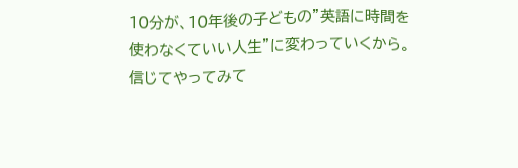10分が、10年後の子どもの”英語に時間を使わなくていい人生”に変わっていくから。信じてやってみて